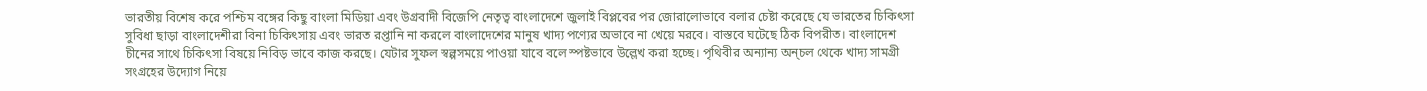ভারতীয় বিশেষ করে পশ্চিম বঙ্গের কিছু বাংলা মিডিয়া এবং উগ্রবাদী বিজেপি নেতৃত্ব বাংলাদেশে জুলাই বিপ্লবের পর জোরালোভাবে বলার চেষ্টা করেছে যে ভারতের চিকিৎসা সুবিধা ছাড়া বাংলাদেশীরা বিনা চিকিৎসায় এবং ভারত রপ্তানি না করলে বাংলাদেশের মানুষ খাদ্য পণ্যের অভাবে না খেয়ে মরবে। বাস্তবে ঘটেছে ঠিক বিপরীত। বাংলাদেশ চীনের সাথে চিকিৎসা বিষয়ে নিবিড় ভাবে কাজ করছে। যেটার সুফল স্বল্পসময়ে পাওয়া যাবে বলে স্পষ্টভাবে উল্লেখ করা হচ্ছে। পৃথিবীর অন্যান্য অন্চল থেকে খাদ্য সামগ্রী সংগ্রহের উদ্যোগ নিয়ে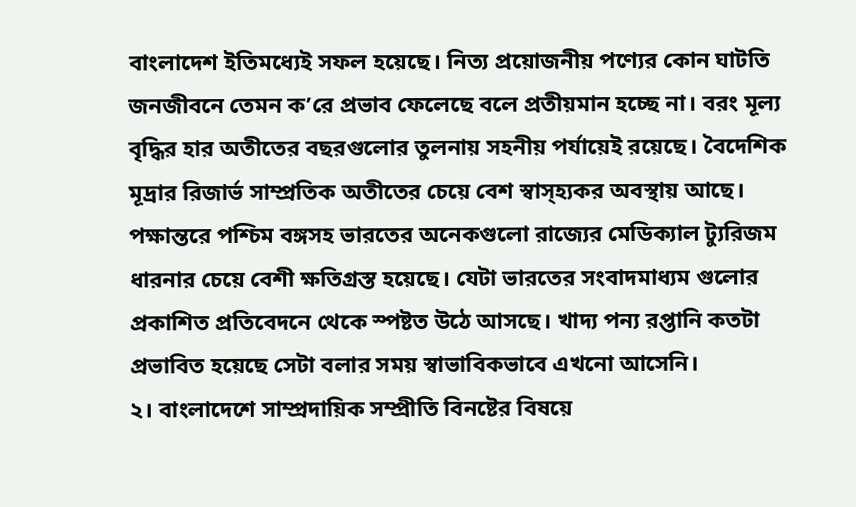বাংলাদেশ ইতিমধ্যেই সফল হয়েছে। নিত্য প্রয়োজনীয় পণ্যের কোন ঘাটতি জনজীবনে তেমন ক’রে প্রভাব ফেলেছে বলে প্রতীয়মান হচ্ছে না। বরং মূল্য বৃদ্ধির হার অতীতের বছরগুলোর তুলনায় সহনীয় পর্যায়েই রয়েছে। বৈদেশিক মূদ্রার রিজার্ভ সাম্প্রতিক অতীতের চেয়ে বেশ স্বাস্হ্যকর অবস্থায় আছে। পক্ষান্তরে পশ্চিম বঙ্গসহ ভারতের অনেকগুলো রাজ্যের মেডিক্যাল ট্যুরিজম ধারনার চেয়ে বেশী ক্ষতিগ্রস্ত হয়েছে। যেটা ভারতের সংবাদমাধ্যম গুলোর প্রকাশিত প্রতিবেদনে থেকে স্পষ্টত উঠে আসছে। খাদ্য পন্য রপ্তানি কতটা প্রভাবিত হয়েছে সেটা বলার সময় স্বাভাবিকভাবে এখনো আসেনি।
২। বাংলাদেশে সাম্প্রদায়িক সম্প্রীতি বিনষ্টের বিষয়ে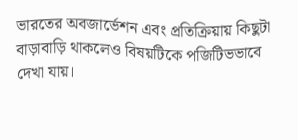ভারতের অবজার্ভেশন এবং প্রতিক্রিয়ায় কিছুটা বাড়াবাড়ি থাকলেও বিষয়টিকে পজিটিভভাবে দেখা যায়।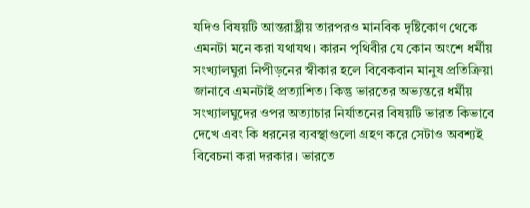যদিও বিষয়টি আন্তরাষ্ট্রীয় তারপরও মানবিক দৃষ্টিকোণ থেকে এমনটা মনে করা যথাযথ। কারন পৃথিবীর যে কোন অংশে ধর্মীয় সংখ্যালঘুরা নিপীড়নের স্বীকার হলে বিবেকবান মানুষ প্রতিক্রিয়া জানাবে এমনটাই প্রত্যাশিত। কিন্তু ভারতের অভ্যন্তরে ধর্মীয় সংখ্যালঘুদের ওপর অত্যাচার নির্যাতনের বিষয়টি ভারত কিভাবে দেখে এবং কি ধরনের ব্যবস্থাগুলো গ্রহণ করে সেটাও অবশ্যই বিবেচনা করা দরকার। ভারতে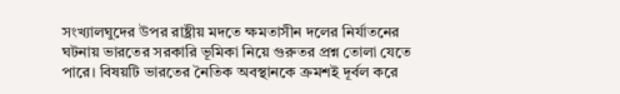সংখ্যালঘুদের উপর রাষ্ট্রীয় মদতে ক্ষমতাসীন দলের নির্যাতনের ঘটনায় ভারতের সরকারি ভূমিকা নিয়ে গুরুতর প্রশ্ন তোলা যেতে পারে। বিষয়টি ভারতের নৈতিক অবস্থানকে ক্রমশই দূর্বল করে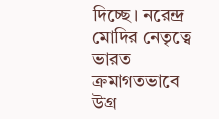দিচ্ছে। নরেন্দ্র মোদির নেতৃত্বে ভারত ক্রমাগতভাবে উগ্র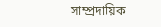সাম্প্রদায়িক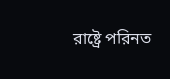রাষ্ট্রে পরিনত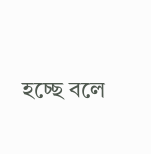হচ্ছে বলে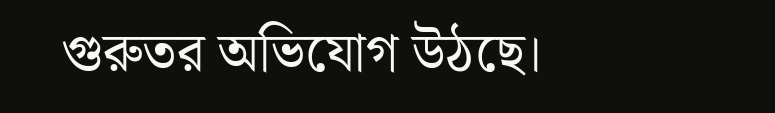গুরুতর অভিযোগ উঠছে।